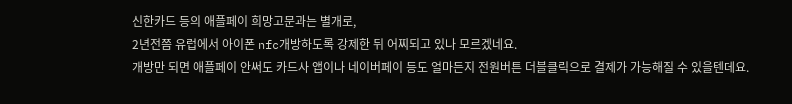신한카드 등의 애플페이 희망고문과는 별개로,
2년전쯤 유럽에서 아이폰 nfc개방하도록 강제한 뒤 어찌되고 있나 모르겠네요.
개방만 되면 애플페이 안써도 카드사 앱이나 네이버페이 등도 얼마든지 전원버튼 더블클릭으로 결제가 가능해질 수 있을텐데요.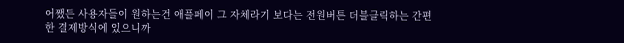어쨌든 사용자들이 원하는건 애플페이 그 자체라기 보다는 전원버튼 더블클릭하는 간편한 결제방식에 있으니까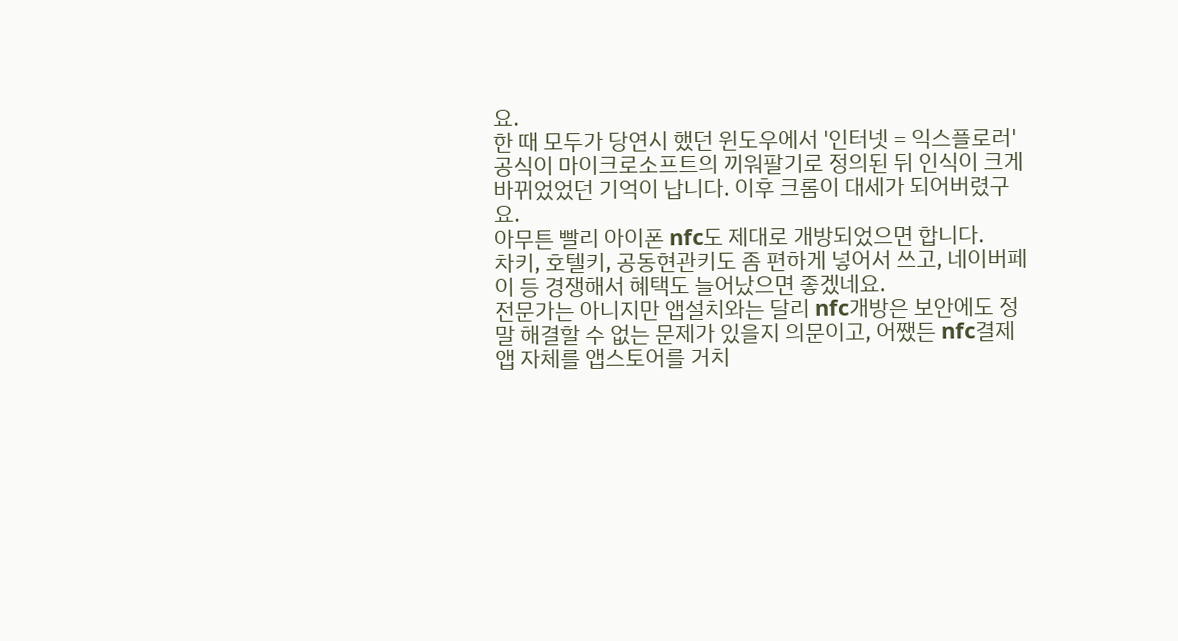요.
한 때 모두가 당연시 했던 윈도우에서 '인터넷 = 익스플로러' 공식이 마이크로소프트의 끼워팔기로 정의된 뒤 인식이 크게 바뀌었었던 기억이 납니다. 이후 크롬이 대세가 되어버렸구요.
아무튼 빨리 아이폰 nfc도 제대로 개방되었으면 합니다.
차키, 호텔키, 공동현관키도 좀 편하게 넣어서 쓰고, 네이버페이 등 경쟁해서 혜택도 늘어났으면 좋겠네요.
전문가는 아니지만 앱설치와는 달리 nfc개방은 보안에도 정말 해결할 수 없는 문제가 있을지 의문이고, 어쨌든 nfc결제앱 자체를 앱스토어를 거치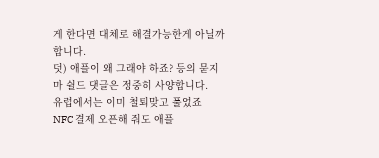게 한다면 대체로 해결가능한게 아닐까 합니다.
덧) 애플이 왜 그래야 하죠? 등의 묻지마 쉴드 댓글은 정중히 사양합니다.
유럽에서는 이미 철퇴맞고 풀었죠
NFC 결제 오픈해 줘도 애플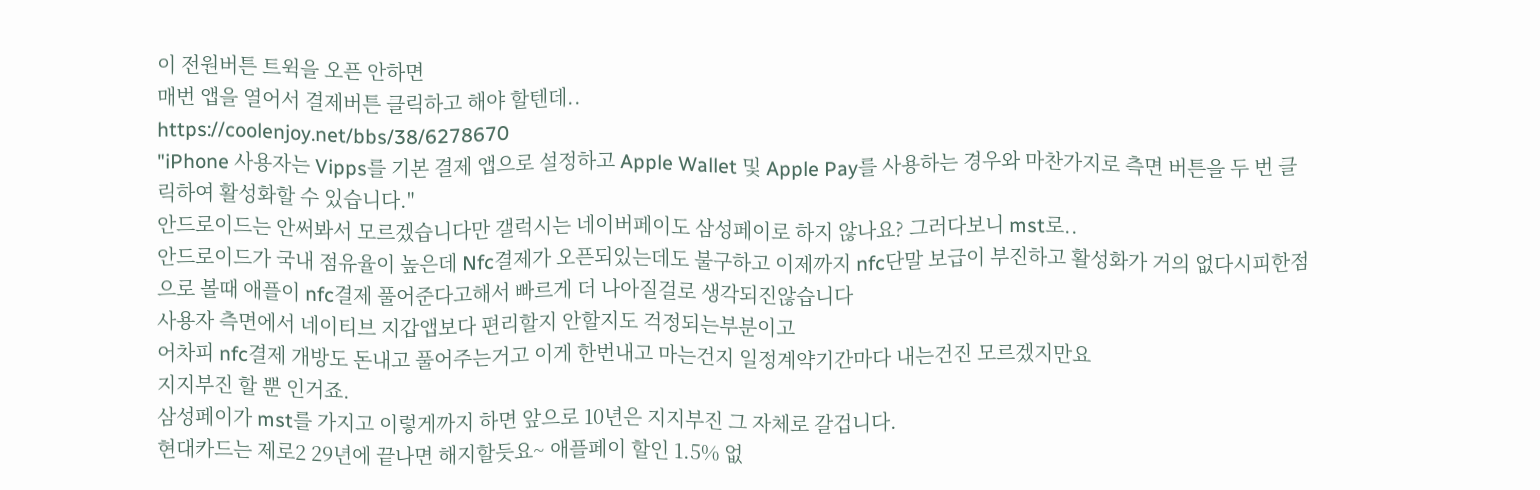이 전원버튼 트윅을 오픈 안하면
매번 앱을 열어서 결제버튼 클릭하고 해야 할텐데..
https://coolenjoy.net/bbs/38/6278670
"iPhone 사용자는 Vipps를 기본 결제 앱으로 설정하고 Apple Wallet 및 Apple Pay를 사용하는 경우와 마찬가지로 측면 버튼을 두 번 클릭하여 활성화할 수 있습니다."
안드로이드는 안써봐서 모르겠습니다만 갤럭시는 네이버페이도 삼성페이로 하지 않나요? 그러다보니 mst로..
안드로이드가 국내 점유율이 높은데 Nfc결제가 오픈되있는데도 불구하고 이제까지 nfc단말 보급이 부진하고 활성화가 거의 없다시피한점으로 볼때 애플이 nfc결제 풀어준다고해서 빠르게 더 나아질걸로 생각되진않습니다
사용자 측면에서 네이티브 지갑앱보다 편리할지 안할지도 걱정되는부분이고
어차피 nfc결제 개방도 돈내고 풀어주는거고 이게 한번내고 마는건지 일정계약기간마다 내는건진 모르겠지만요
지지부진 할 뿐 인거죠.
삼성페이가 mst를 가지고 이렇게까지 하면 앞으로 10년은 지지부진 그 자체로 갈겁니다.
현대카드는 제로2 29년에 끝나면 해지할듯요~ 애플페이 할인 1.5% 없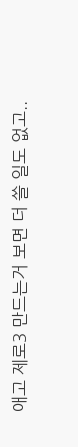애고 제로3 만드는거 보면 더 쓸 일도 없고..